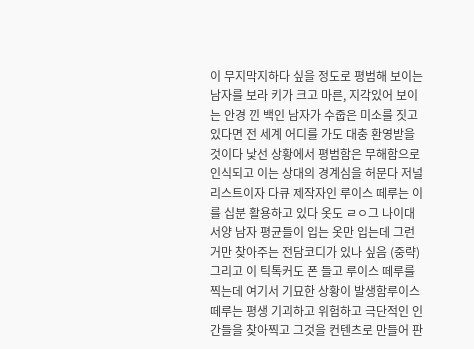이 무지막지하다 싶을 정도로 평범해 보이는 남자를 보라 키가 크고 마른, 지각있어 보이는 안경 낀 백인 남자가 수줍은 미소를 짓고 있다면 전 세계 어디를 가도 대충 환영받을 것이다 낯선 상황에서 평범함은 무해함으로 인식되고 이는 상대의 경계심을 허문다 저널리스트이자 다큐 제작자인 루이스 떼루는 이를 십분 활용하고 있다 옷도 ㄹㅇ그 나이대 서양 남자 평균들이 입는 옷만 입는데 그런 거만 찾아주는 전담코디가 있나 싶음 (중략) 그리고 이 틱톡커도 폰 들고 루이스 떼루를 찍는데 여기서 기묘한 상황이 발생함루이스 떼루는 평생 기괴하고 위험하고 극단적인 인간들을 찾아찍고 그것을 컨텐츠로 만들어 판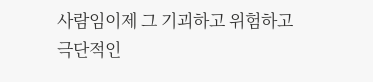사람임이제 그 기괴하고 위험하고 극단적인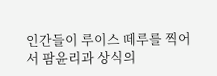인간들이 루이스 떼루를 찍어서 팜윤리과 상식의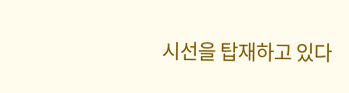시선을 탑재하고 있다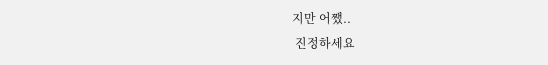지만 어쨌..
 진정하세요